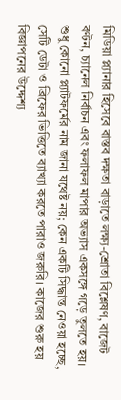মিডিয়া প্ল্যানার হিসেবে বাস্তব দক্ষতা বাড়াতে লক্ষ্য-শ্রোতা বিশ্লেষণ, বাজেট বণ্টন, চ্যানেল নির্বাচন এবং ফলাফল মাপার অভ্যাস একসঙ্গে গড়ে তুলতে হয়। শুধু কোনো প্ল্যাটফর্মের নাম জানা যথেষ্ট নয়; কেন একটি সিদ্ধান্ত নেওয়া হচ্ছে, সেটি ডেটা ও ব্রিফের ভিত্তিতে ব্যাখ্যা করতে পারাও জরুরি। কাজের শুরু হয় বিজ্ঞাপনের উদ্দেশ্য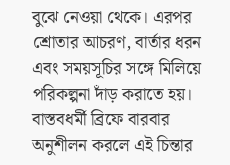বুঝে নেওয়া থেকে। এরপর শ্রোতার আচরণ, বার্তার ধরন এবং সময়সূচির সঙ্গে মিলিয়ে পরিকল্পনা দাঁড় করাতে হয়। বাস্তবধর্মী ব্রিফে বারবার অনুশীলন করলে এই চিন্তার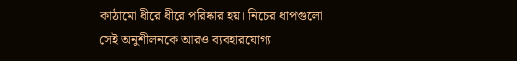কাঠামো ধীরে ধীরে পরিষ্কার হয়। নিচের ধাপগুলো সেই অনুশীলনকে আরও ব্যবহারযোগ্য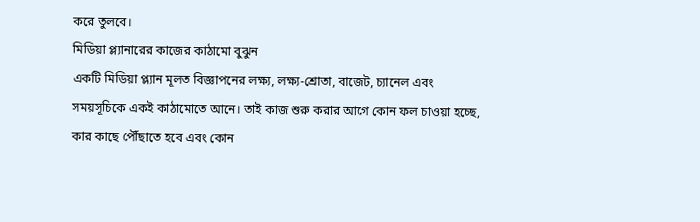করে তুলবে।
মিডিয়া প্ল্যানারের কাজের কাঠামো বুঝুন
একটি মিডিয়া প্ল্যান মূলত বিজ্ঞাপনের লক্ষ্য, লক্ষ্য-শ্রোতা, বাজেট, চ্যানেল এবং সময়সূচিকে একই কাঠামোতে আনে। তাই কাজ শুরু করার আগে কোন ফল চাওয়া হচ্ছে, কার কাছে পৌঁছাতে হবে এবং কোন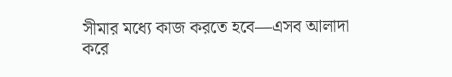সীমার মধ্যে কাজ করতে হবে—এসব আলাদা করে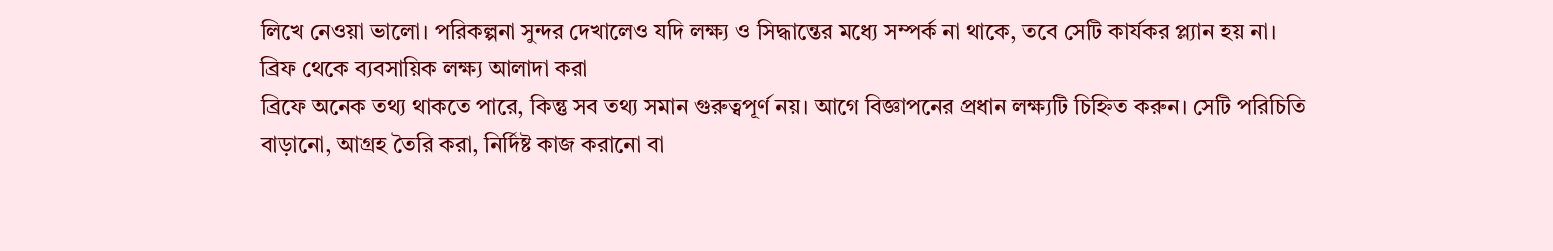লিখে নেওয়া ভালো। পরিকল্পনা সুন্দর দেখালেও যদি লক্ষ্য ও সিদ্ধান্তের মধ্যে সম্পর্ক না থাকে, তবে সেটি কার্যকর প্ল্যান হয় না।
ব্রিফ থেকে ব্যবসায়িক লক্ষ্য আলাদা করা
ব্রিফে অনেক তথ্য থাকতে পারে, কিন্তু সব তথ্য সমান গুরুত্বপূর্ণ নয়। আগে বিজ্ঞাপনের প্রধান লক্ষ্যটি চিহ্নিত করুন। সেটি পরিচিতি বাড়ানো, আগ্রহ তৈরি করা, নির্দিষ্ট কাজ করানো বা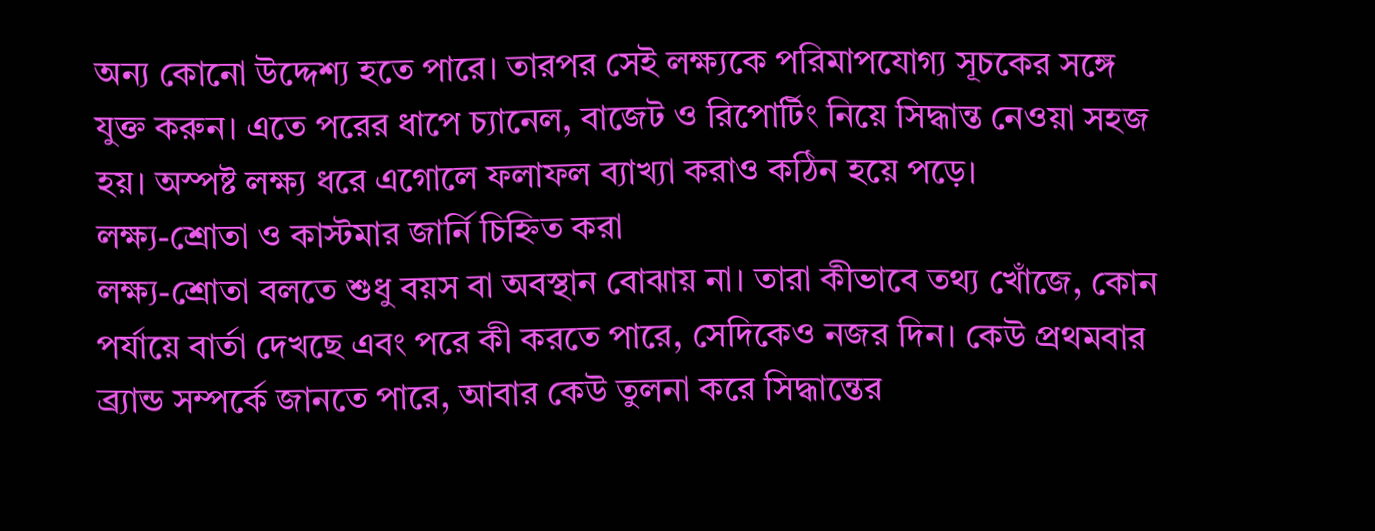অন্য কোনো উদ্দেশ্য হতে পারে। তারপর সেই লক্ষ্যকে পরিমাপযোগ্য সূচকের সঙ্গে যুক্ত করুন। এতে পরের ধাপে চ্যানেল, বাজেট ও রিপোর্টিং নিয়ে সিদ্ধান্ত নেওয়া সহজ হয়। অস্পষ্ট লক্ষ্য ধরে এগোলে ফলাফল ব্যাখ্যা করাও কঠিন হয়ে পড়ে।
লক্ষ্য-শ্রোতা ও কাস্টমার জার্নি চিহ্নিত করা
লক্ষ্য-শ্রোতা বলতে শুধু বয়স বা অবস্থান বোঝায় না। তারা কীভাবে তথ্য খোঁজে, কোন পর্যায়ে বার্তা দেখছে এবং পরে কী করতে পারে, সেদিকেও নজর দিন। কেউ প্রথমবার ব্র্যান্ড সম্পর্কে জানতে পারে, আবার কেউ তুলনা করে সিদ্ধান্তের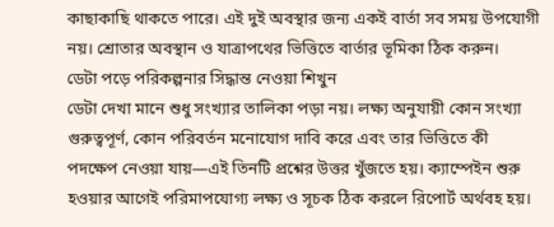কাছাকাছি থাকতে পারে। এই দুই অবস্থার জন্য একই বার্তা সব সময় উপযোগী নয়। শ্রোতার অবস্থান ও যাত্রাপথের ভিত্তিতে বার্তার ভূমিকা ঠিক করুন।
ডেটা পড়ে পরিকল্পনার সিদ্ধান্ত নেওয়া শিখুন
ডেটা দেখা মানে শুধু সংখ্যার তালিকা পড়া নয়। লক্ষ্য অনুযায়ী কোন সংখ্যা গুরুত্বপূর্ণ, কোন পরিবর্তন মনোযোগ দাবি করে এবং তার ভিত্তিতে কী পদক্ষেপ নেওয়া যায়—এই তিনটি প্রশ্নের উত্তর খুঁজতে হয়। ক্যাম্পেইন শুরু হওয়ার আগেই পরিমাপযোগ্য লক্ষ্য ও সূচক ঠিক করলে রিপোর্ট অর্থবহ হয়।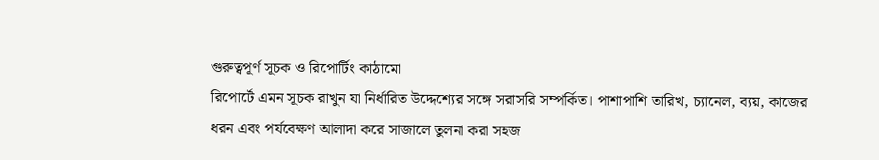গুরুত্বপূর্ণ সূচক ও রিপোর্টিং কাঠামো
রিপোর্টে এমন সূচক রাখুন যা নির্ধারিত উদ্দেশ্যের সঙ্গে সরাসরি সম্পর্কিত। পাশাপাশি তারিখ, চ্যানেল, ব্যয়, কাজের ধরন এবং পর্যবেক্ষণ আলাদা করে সাজালে তুলনা করা সহজ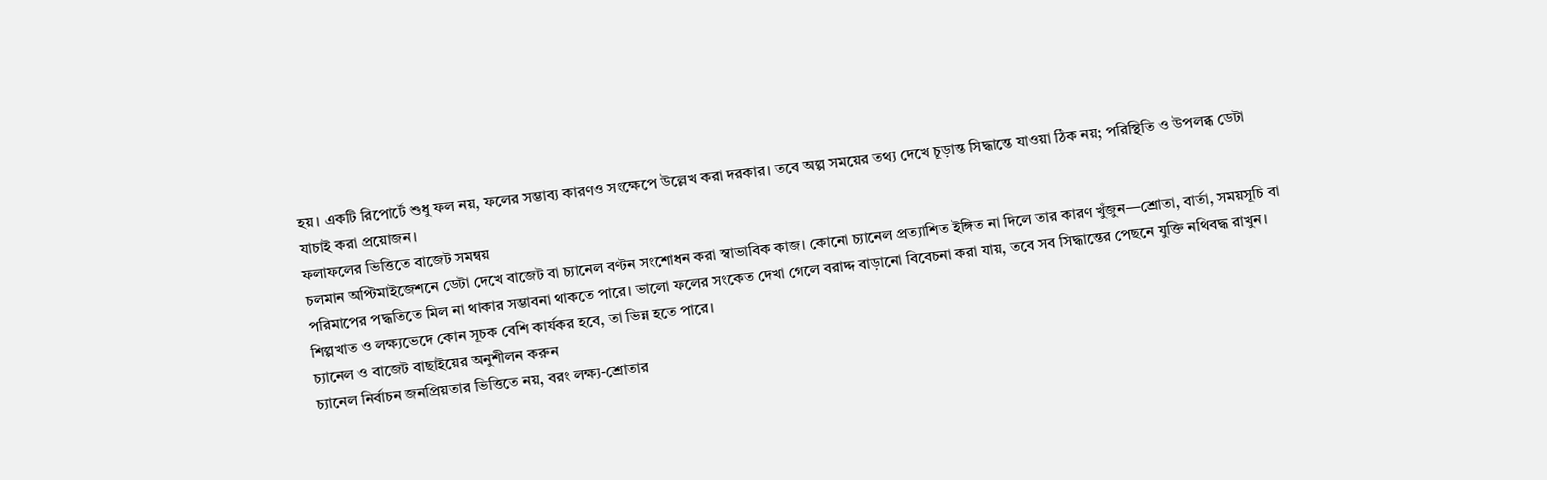হয়। একটি রিপোর্টে শুধু ফল নয়, ফলের সম্ভাব্য কারণও সংক্ষেপে উল্লেখ করা দরকার। তবে অল্প সময়ের তথ্য দেখে চূড়ান্ত সিদ্ধান্তে যাওয়া ঠিক নয়; পরিস্থিতি ও উপলব্ধ ডেটা যাচাই করা প্রয়োজন।
ফলাফলের ভিত্তিতে বাজেট সমন্বয়
চলমান অপ্টিমাইজেশনে ডেটা দেখে বাজেট বা চ্যানেল বণ্টন সংশোধন করা স্বাভাবিক কাজ। কোনো চ্যানেল প্রত্যাশিত ইঙ্গিত না দিলে তার কারণ খুঁজুন—শ্রোতা, বার্তা, সময়সূচি বা পরিমাপের পদ্ধতিতে মিল না থাকার সম্ভাবনা থাকতে পারে। ভালো ফলের সংকেত দেখা গেলে বরাদ্দ বাড়ানো বিবেচনা করা যায়, তবে সব সিদ্ধান্তের পেছনে যুক্তি নথিবদ্ধ রাখুন। শিল্পখাত ও লক্ষ্যভেদে কোন সূচক বেশি কার্যকর হবে, তা ভিন্ন হতে পারে।
চ্যানেল ও বাজেট বাছাইয়ের অনুশীলন করুন
চ্যানেল নির্বাচন জনপ্রিয়তার ভিত্তিতে নয়, বরং লক্ষ্য-শ্রোতার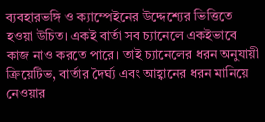ব্যবহারভঙ্গি ও ক্যাম্পেইনের উদ্দেশ্যের ভিত্তিতে হওয়া উচিত। একই বার্তা সব চ্যানেলে একইভাবে কাজ নাও করতে পারে। তাই চ্যানেলের ধরন অনুযায়ী ক্রিয়েটিভ, বার্তার দৈর্ঘ্য এবং আহ্বানের ধরন মানিয়ে নেওয়ার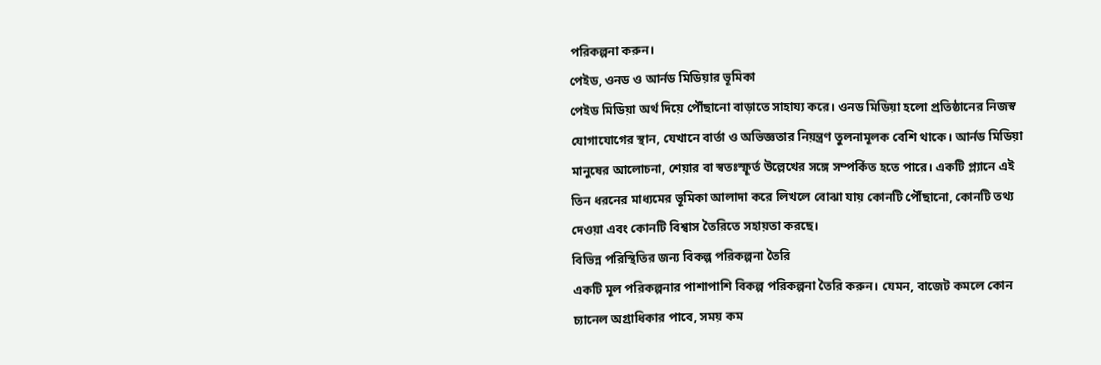পরিকল্পনা করুন।
পেইড, ওনড ও আর্নড মিডিয়ার ভূমিকা
পেইড মিডিয়া অর্থ দিয়ে পৌঁছানো বাড়াতে সাহায্য করে। ওনড মিডিয়া হলো প্রতিষ্ঠানের নিজস্ব যোগাযোগের স্থান, যেখানে বার্তা ও অভিজ্ঞতার নিয়ন্ত্রণ তুলনামূলক বেশি থাকে। আর্নড মিডিয়া মানুষের আলোচনা, শেয়ার বা স্বতঃস্ফূর্ত উল্লেখের সঙ্গে সম্পর্কিত হতে পারে। একটি প্ল্যানে এই তিন ধরনের মাধ্যমের ভূমিকা আলাদা করে লিখলে বোঝা যায় কোনটি পৌঁছানো, কোনটি তথ্য দেওয়া এবং কোনটি বিশ্বাস তৈরিতে সহায়তা করছে।
বিভিন্ন পরিস্থিতির জন্য বিকল্প পরিকল্পনা তৈরি
একটি মূল পরিকল্পনার পাশাপাশি বিকল্প পরিকল্পনা তৈরি করুন। যেমন, বাজেট কমলে কোন চ্যানেল অগ্রাধিকার পাবে, সময় কম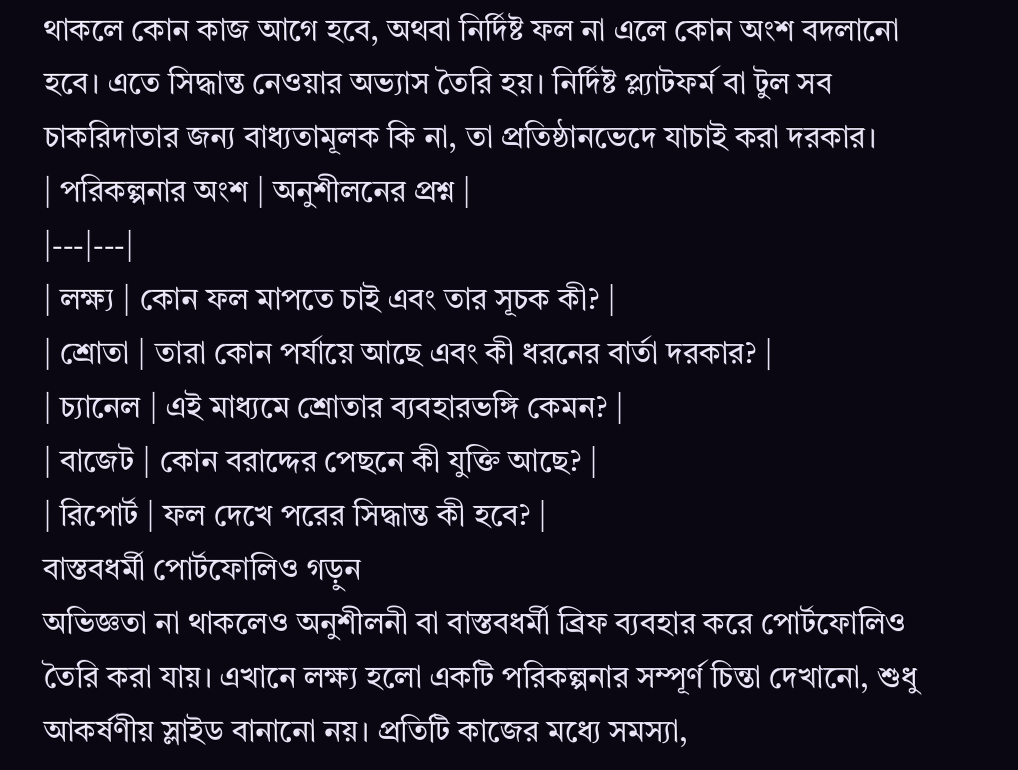থাকলে কোন কাজ আগে হবে, অথবা নির্দিষ্ট ফল না এলে কোন অংশ বদলানো হবে। এতে সিদ্ধান্ত নেওয়ার অভ্যাস তৈরি হয়। নির্দিষ্ট প্ল্যাটফর্ম বা টুল সব চাকরিদাতার জন্য বাধ্যতামূলক কি না, তা প্রতিষ্ঠানভেদে যাচাই করা দরকার।
| পরিকল্পনার অংশ | অনুশীলনের প্রশ্ন |
|---|---|
| লক্ষ্য | কোন ফল মাপতে চাই এবং তার সূচক কী? |
| শ্রোতা | তারা কোন পর্যায়ে আছে এবং কী ধরনের বার্তা দরকার? |
| চ্যানেল | এই মাধ্যমে শ্রোতার ব্যবহারভঙ্গি কেমন? |
| বাজেট | কোন বরাদ্দের পেছনে কী যুক্তি আছে? |
| রিপোর্ট | ফল দেখে পরের সিদ্ধান্ত কী হবে? |
বাস্তবধর্মী পোর্টফোলিও গড়ুন
অভিজ্ঞতা না থাকলেও অনুশীলনী বা বাস্তবধর্মী ব্রিফ ব্যবহার করে পোর্টফোলিও তৈরি করা যায়। এখানে লক্ষ্য হলো একটি পরিকল্পনার সম্পূর্ণ চিন্তা দেখানো, শুধু আকর্ষণীয় স্লাইড বানানো নয়। প্রতিটি কাজের মধ্যে সমস্যা,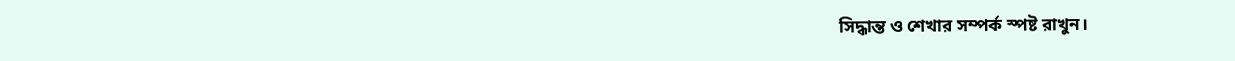সিদ্ধান্ত ও শেখার সম্পর্ক স্পষ্ট রাখুন।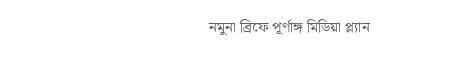নমুনা ব্রিফে পূর্ণাঙ্গ মিডিয়া প্ল্যান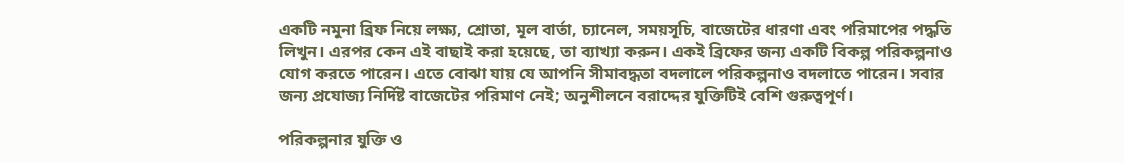একটি নমুনা ব্রিফ নিয়ে লক্ষ্য, শ্রোতা, মূল বার্তা, চ্যানেল, সময়সূচি, বাজেটের ধারণা এবং পরিমাপের পদ্ধতি লিখুন। এরপর কেন এই বাছাই করা হয়েছে, তা ব্যাখ্যা করুন। একই ব্রিফের জন্য একটি বিকল্প পরিকল্পনাও যোগ করতে পারেন। এতে বোঝা যায় যে আপনি সীমাবদ্ধতা বদলালে পরিকল্পনাও বদলাতে পারেন। সবার জন্য প্রযোজ্য নির্দিষ্ট বাজেটের পরিমাণ নেই; অনুশীলনে বরাদ্দের যুক্তিটিই বেশি গুরুত্বপূর্ণ।

পরিকল্পনার যুক্তি ও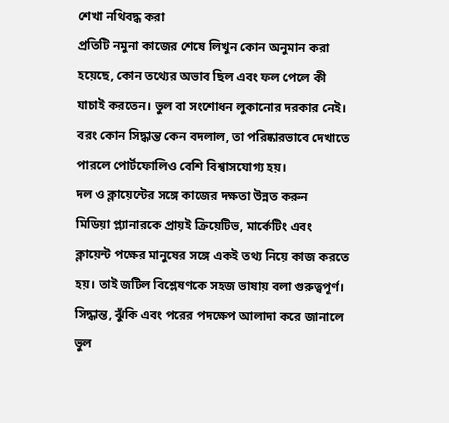শেখা নথিবদ্ধ করা
প্রতিটি নমুনা কাজের শেষে লিখুন কোন অনুমান করা হয়েছে, কোন তথ্যের অভাব ছিল এবং ফল পেলে কী যাচাই করতেন। ভুল বা সংশোধন লুকানোর দরকার নেই। বরং কোন সিদ্ধান্ত কেন বদলাল, তা পরিষ্কারভাবে দেখাতে পারলে পোর্টফোলিও বেশি বিশ্বাসযোগ্য হয়।
দল ও ক্লায়েন্টের সঙ্গে কাজের দক্ষতা উন্নত করুন
মিডিয়া প্ল্যানারকে প্রায়ই ক্রিয়েটিভ, মার্কেটিং এবং ক্লায়েন্ট পক্ষের মানুষের সঙ্গে একই তথ্য নিয়ে কাজ করতে হয়। তাই জটিল বিশ্লেষণকে সহজ ভাষায় বলা গুরুত্বপূর্ণ। সিদ্ধান্ত, ঝুঁকি এবং পরের পদক্ষেপ আলাদা করে জানালে ভুল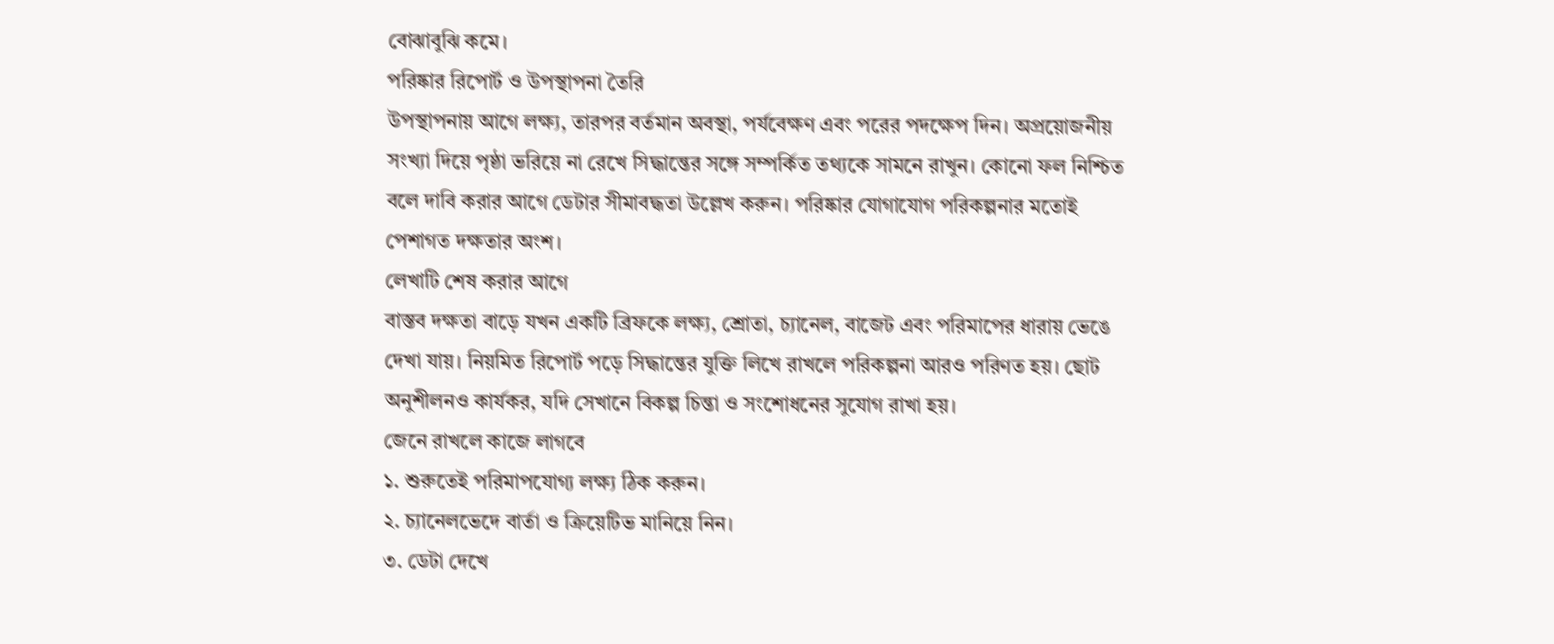বোঝাবুঝি কমে।
পরিষ্কার রিপোর্ট ও উপস্থাপনা তৈরি
উপস্থাপনায় আগে লক্ষ্য, তারপর বর্তমান অবস্থা, পর্যবেক্ষণ এবং পরের পদক্ষেপ দিন। অপ্রয়োজনীয় সংখ্যা দিয়ে পৃষ্ঠা ভরিয়ে না রেখে সিদ্ধান্তের সঙ্গে সম্পর্কিত তথ্যকে সামনে রাখুন। কোনো ফল নিশ্চিত বলে দাবি করার আগে ডেটার সীমাবদ্ধতা উল্লেখ করুন। পরিষ্কার যোগাযোগ পরিকল্পনার মতোই পেশাগত দক্ষতার অংশ।
লেখাটি শেষ করার আগে
বাস্তব দক্ষতা বাড়ে যখন একটি ব্রিফকে লক্ষ্য, শ্রোতা, চ্যানেল, বাজেট এবং পরিমাপের ধারায় ভেঙে দেখা যায়। নিয়মিত রিপোর্ট পড়ে সিদ্ধান্তের যুক্তি লিখে রাখলে পরিকল্পনা আরও পরিণত হয়। ছোট অনুশীলনও কার্যকর, যদি সেখানে বিকল্প চিন্তা ও সংশোধনের সুযোগ রাখা হয়।
জেনে রাখলে কাজে লাগবে
১. শুরুতেই পরিমাপযোগ্য লক্ষ্য ঠিক করুন।
২. চ্যানেলভেদে বার্তা ও ক্রিয়েটিভ মানিয়ে নিন।
৩. ডেটা দেখে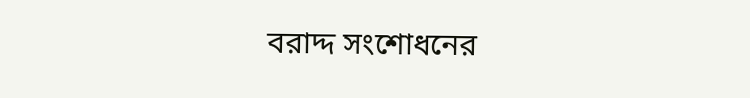বরাদ্দ সংশোধনের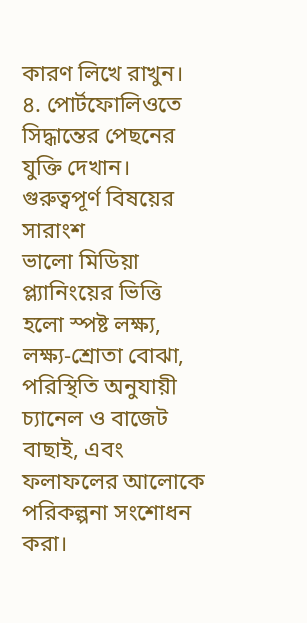কারণ লিখে রাখুন।
৪. পোর্টফোলিওতে সিদ্ধান্তের পেছনের যুক্তি দেখান।
গুরুত্বপূর্ণ বিষয়ের সারাংশ
ভালো মিডিয়া প্ল্যানিংয়ের ভিত্তি হলো স্পষ্ট লক্ষ্য, লক্ষ্য-শ্রোতা বোঝা, পরিস্থিতি অনুযায়ী চ্যানেল ও বাজেট বাছাই, এবং ফলাফলের আলোকে পরিকল্পনা সংশোধন করা।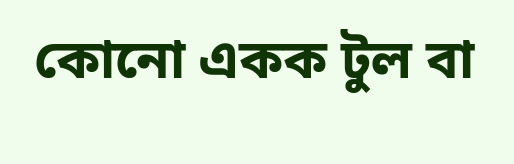কোনো একক টুল বা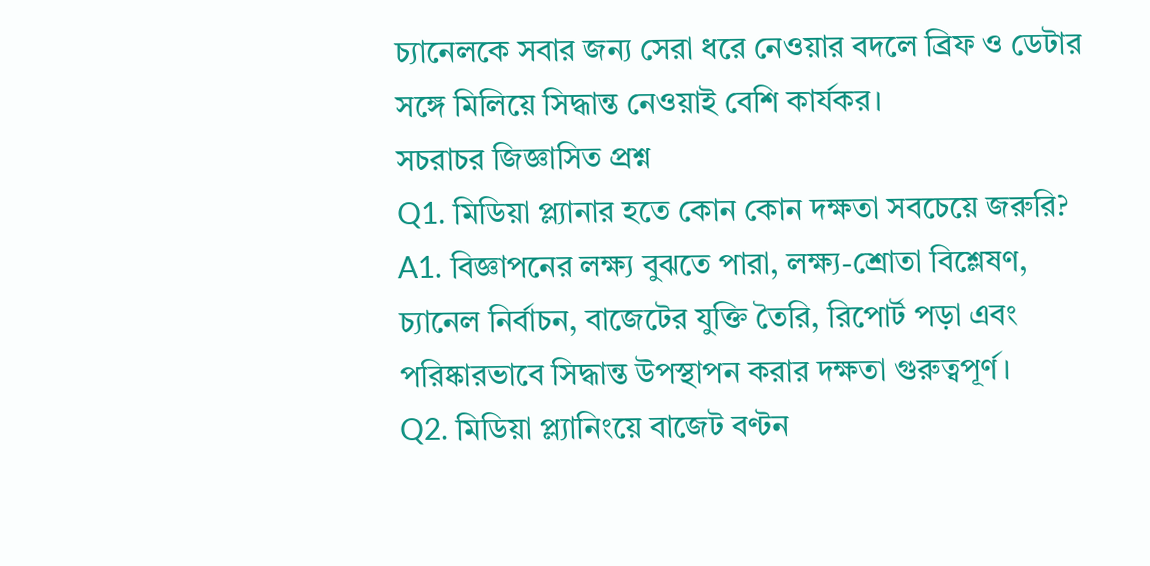চ্যানেলকে সবার জন্য সেরা ধরে নেওয়ার বদলে ব্রিফ ও ডেটার সঙ্গে মিলিয়ে সিদ্ধান্ত নেওয়াই বেশি কার্যকর।
সচরাচর জিজ্ঞাসিত প্রশ্ন
Q1. মিডিয়া প্ল্যানার হতে কোন কোন দক্ষতা সবচেয়ে জরুরি?
A1. বিজ্ঞাপনের লক্ষ্য বুঝতে পারা, লক্ষ্য-শ্রোতা বিশ্লেষণ, চ্যানেল নির্বাচন, বাজেটের যুক্তি তৈরি, রিপোর্ট পড়া এবং পরিষ্কারভাবে সিদ্ধান্ত উপস্থাপন করার দক্ষতা গুরুত্বপূর্ণ।
Q2. মিডিয়া প্ল্যানিংয়ে বাজেট বণ্টন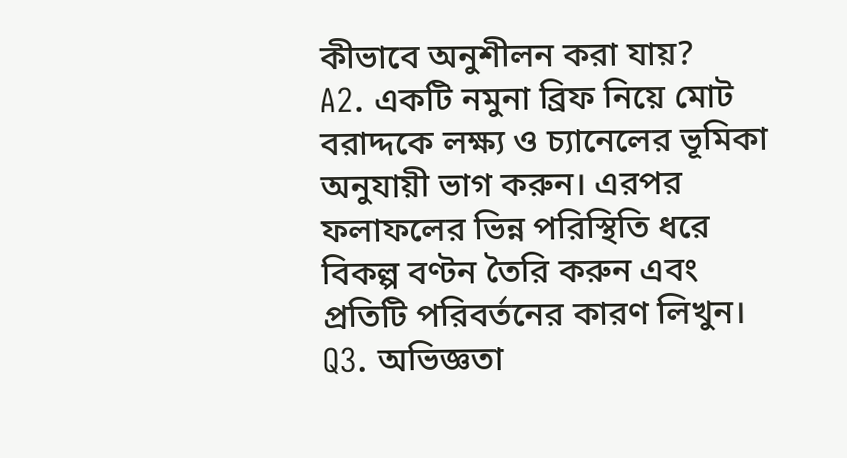কীভাবে অনুশীলন করা যায়?
A2. একটি নমুনা ব্রিফ নিয়ে মোট বরাদ্দকে লক্ষ্য ও চ্যানেলের ভূমিকা অনুযায়ী ভাগ করুন। এরপর ফলাফলের ভিন্ন পরিস্থিতি ধরে বিকল্প বণ্টন তৈরি করুন এবং প্রতিটি পরিবর্তনের কারণ লিখুন।
Q3. অভিজ্ঞতা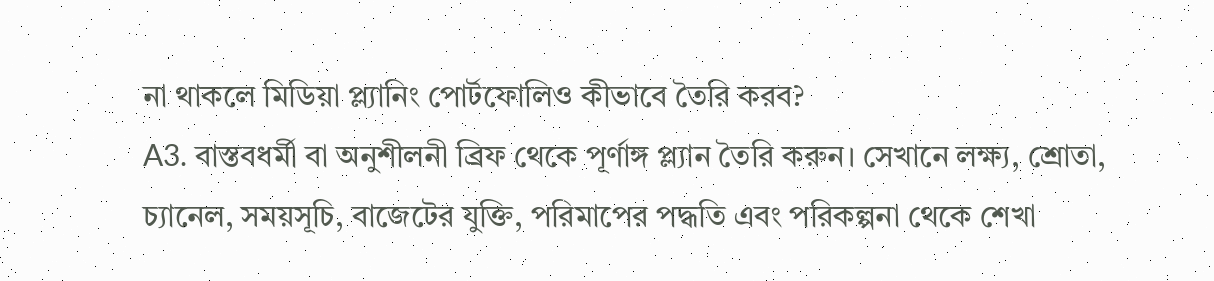না থাকলে মিডিয়া প্ল্যানিং পোর্টফোলিও কীভাবে তৈরি করব?
A3. বাস্তবধর্মী বা অনুশীলনী ব্রিফ থেকে পূর্ণাঙ্গ প্ল্যান তৈরি করুন। সেখানে লক্ষ্য, শ্রোতা, চ্যানেল, সময়সূচি, বাজেটের যুক্তি, পরিমাপের পদ্ধতি এবং পরিকল্পনা থেকে শেখা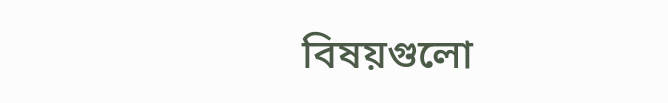বিষয়গুলো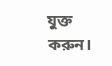যুক্ত করুন।